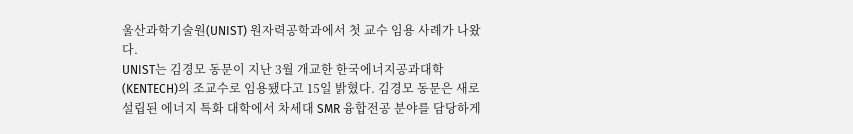울산과학기술원(UNIST) 원자력공학과에서 첫 교수 임용 사례가 나왔다.
UNIST는 김경모 동문이 지난 3월 개교한 한국에너지공과대학(KENTECH)의 조교수로 임용됐다고 15일 밝혔다. 김경모 동문은 새로 설립된 에너지 특화 대학에서 차세대 SMR 융합전공 분야를 담당하게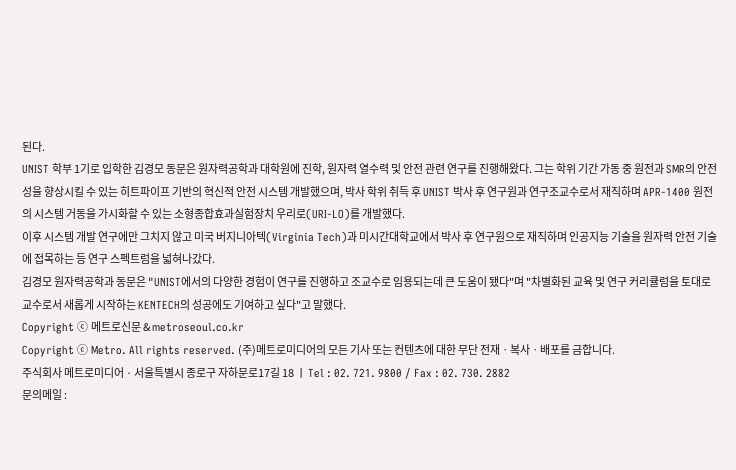된다.
UNIST 학부 1기로 입학한 김경모 동문은 원자력공학과 대학원에 진학, 원자력 열수력 및 안전 관련 연구를 진행해왔다. 그는 학위 기간 가동 중 원전과 SMR의 안전성을 향상시킬 수 있는 히트파이프 기반의 혁신적 안전 시스템 개발했으며, 박사 학위 취득 후 UNIST 박사 후 연구원과 연구조교수로서 재직하며 APR-1400 원전의 시스템 거동을 가시화할 수 있는 소형종합효과실험장치 우리로(URI-LO)를 개발했다.
이후 시스템 개발 연구에만 그치지 않고 미국 버지니아텍(Virginia Tech)과 미시간대학교에서 박사 후 연구원으로 재직하며 인공지능 기술을 원자력 안전 기술에 접목하는 등 연구 스펙트럼을 넓혀나갔다.
김경모 원자력공학과 동문은 "UNIST에서의 다양한 경험이 연구를 진행하고 조교수로 임용되는데 큰 도움이 됐다"며 "차별화된 교육 및 연구 커리큘럼을 토대로 교수로서 새롭게 시작하는 KENTECH의 성공에도 기여하고 싶다"고 말했다.
Copyright ⓒ 메트로신문 & metroseoul.co.kr
Copyright ⓒ Metro. All rights reserved. (주)메트로미디어의 모든 기사 또는 컨텐츠에 대한 무단 전재ㆍ복사ㆍ배포를 금합니다.
주식회사 메트로미디어 · 서울특별시 종로구 자하문로17길 18 ㅣ Tel : 02. 721. 9800 / Fax : 02. 730. 2882
문의메일 :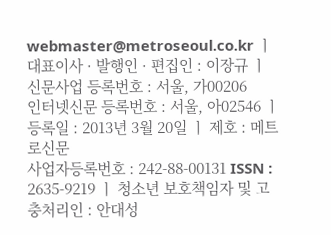webmaster@metroseoul.co.kr ㅣ 대표이사 · 발행인 · 편집인 : 이장규 ㅣ 신문사업 등록번호 : 서울, 가00206
인터넷신문 등록번호 : 서울, 아02546 ㅣ 등록일 : 2013년 3월 20일 ㅣ 제호 : 메트로신문
사업자등록번호 : 242-88-00131 ISSN : 2635-9219 ㅣ 청소년 보호책임자 및 고충처리인 : 안대성